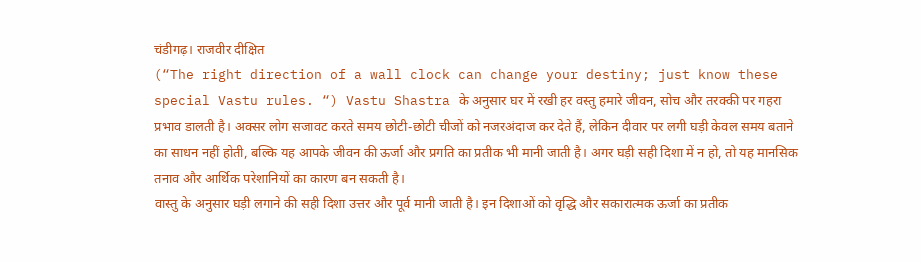चंडीगढ़। राजवीर दीक्षित
(“The right direction of a wall clock can change your destiny; just know these special Vastu rules. “) Vastu Shastra के अनुसार घर में रखी हर वस्तु हमारे जीवन, सोच और तरक्की पर गहरा प्रभाव डालती है। अक्सर लोग सजावट करते समय छोटी-छोटी चीजों को नजरअंदाज कर देते हैं, लेकिन दीवार पर लगी घड़ी केवल समय बताने का साधन नहीं होती, बल्कि यह आपके जीवन की ऊर्जा और प्रगति का प्रतीक भी मानी जाती है। अगर घड़ी सही दिशा में न हो, तो यह मानसिक तनाव और आर्थिक परेशानियों का कारण बन सकती है।
वास्तु के अनुसार घड़ी लगाने की सही दिशा उत्तर और पूर्व मानी जाती है। इन दिशाओं को वृद्धि और सकारात्मक ऊर्जा का प्रतीक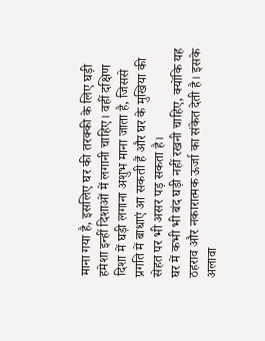माना गया है, इसलिए घर की तरक्की के लिए घड़ी हमेशा इन्हीं दिशाओं में लगानी चाहिए। वहीं दक्षिण दिशा में घड़ी लगाना अशुभ माना जाता है, जिससे प्रगति में बाधाएं आ सकती हैं और घर के मुखिया की सेहत पर भी असर पड़ सकता है।
घर में कभी भी बंद घड़ी नहीं रखनी चाहिए, क्योंकि यह ठहराव और नकारात्मक ऊर्जा का संकेत देती है। इसके अलावा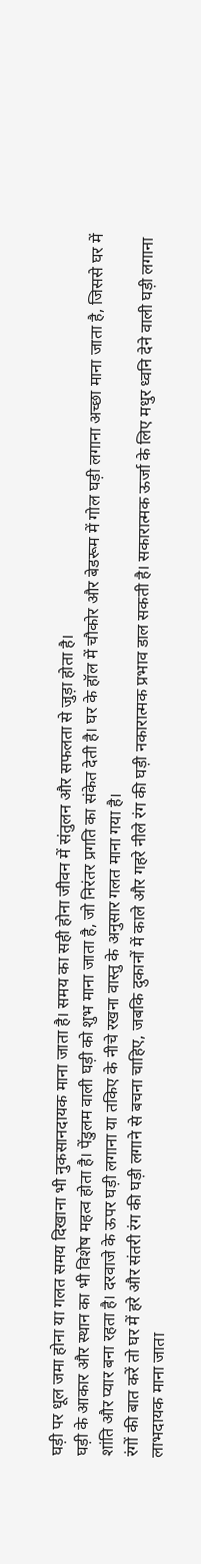घड़ी पर धूल जमा होना या गलत समय दिखाना भी नुकसानदायक माना जाता है। समय का सही होना जीवन में संतुलन और सफलता से जुड़ा होता है।
घड़ी के आकार और स्थान का भी विशेष महत्व होता है। पेंडुलम वाली घड़ी को शुभ माना जाता है, जो निरंतर प्रगति का संकेत देती है। घर के हॉल में चौकोर और बेडरूम में गोल घड़ी लगाना अच्छा माना जाता है, जिससे घर में शांति और प्यार बना रहता है। दरवाजे के ऊपर घड़ी लगाना या तकिए के नीचे रखना वास्तु के अनुसार गलत माना गया है।
रंगों की बात करें तो घर में हरे और संतरी रंग की घड़ी लगाने से बचना चाहिए, जबकि दुकानों में काले और गहरे नीले रंग की घड़ी नकारात्मक प्रभाव डाल सकती है। सकारात्मक ऊर्जा के लिए मधुर ध्वनि देने वाली घड़ी लगाना लाभदायक माना जाता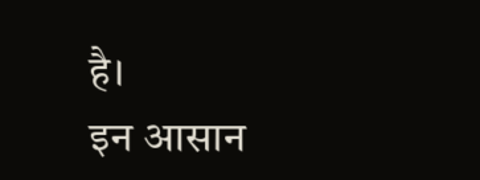है।
इन आसान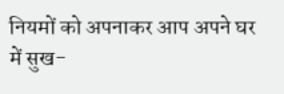नियमों को अपनाकर आप अपने घर में सुख-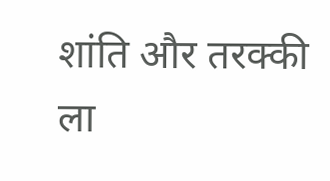शांति और तरक्की ला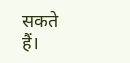सकते हैं।